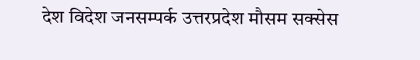देश विदेश जनसम्पर्क उत्तरप्रदेश मौसम सक्सेस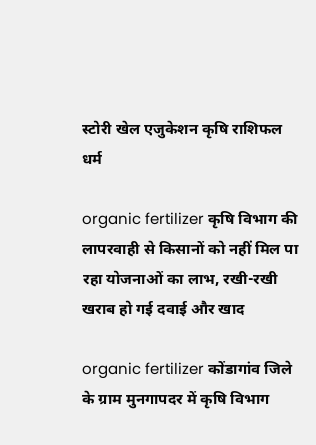स्टोरी खेल एजुकेशन कृषि राशिफल धर्म

organic fertilizer कृषि विभाग की लापरवाही से किसानों को नहीं मिल पा रहा योजनाओं का लाभ, रखी-रखी खराब हो गई दवाई और खाद

organic fertilizer कोंडागांव जिले के ग्राम मुनगापदर में कृषि विभाग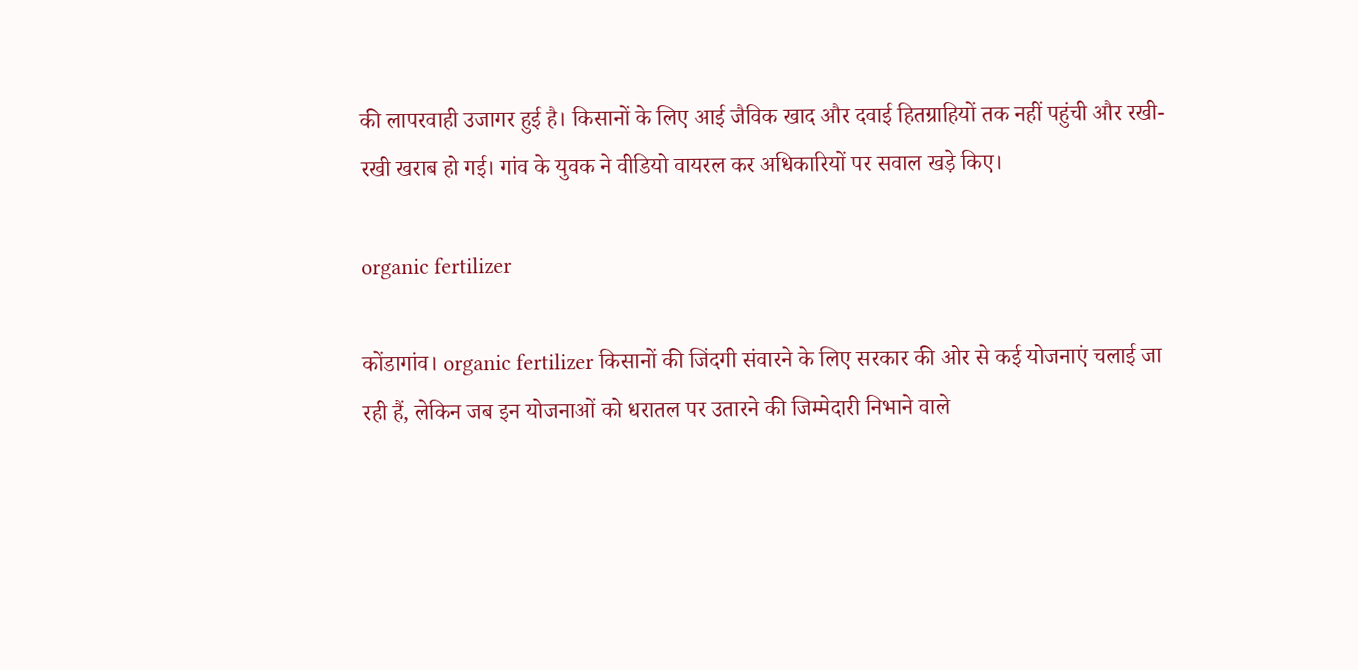की लापरवाही उजागर हुई है। किसानों के लिए आई जैविक खाद और दवाई हितग्राहियों तक नहीं पहुंची और रखी-रखी खराब हो गई। गांव के युवक ने वीडियो वायरल कर अधिकारियों पर सवाल खड़े किए।

organic fertilizer

कोंडागांव। organic fertilizer किसानों की जिंदगी संवारने के लिए सरकार की ओर से कई योजनाएं चलाई जा रही हैं, लेकिन जब इन योजनाओं को धरातल पर उतारने की जिम्मेदारी निभाने वाले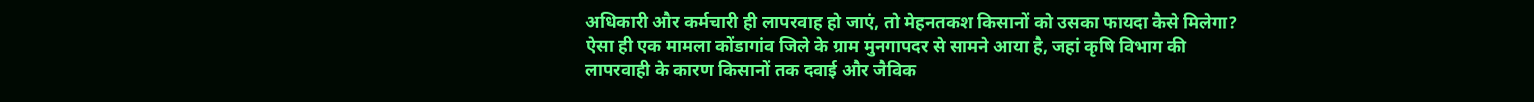अधिकारी और कर्मचारी ही लापरवाह हो जाएं, तो मेहनतकश किसानों को उसका फायदा कैसे मिलेगा? ऐसा ही एक मामला कोंडागांव जिले के ग्राम मुनगापदर से सामने आया है, जहां कृषि विभाग की लापरवाही के कारण किसानों तक दवाई और जैविक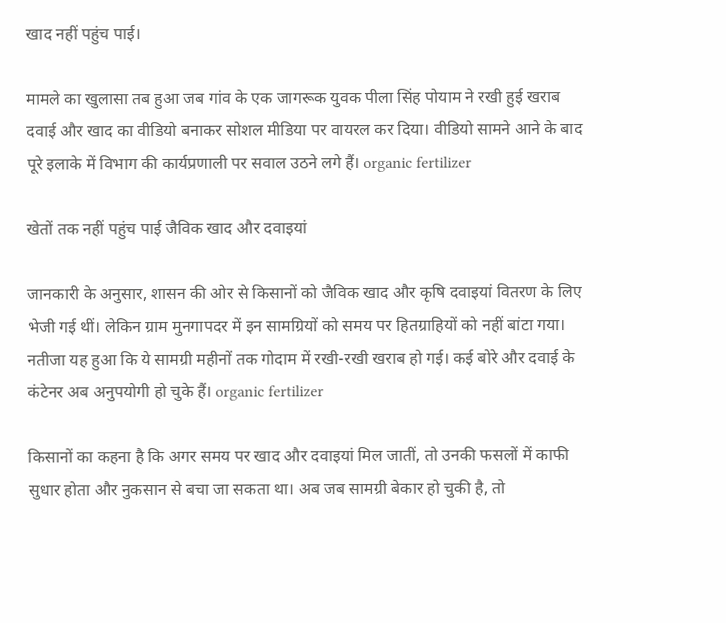खाद नहीं पहुंच पाई।

मामले का खुलासा तब हुआ जब गांव के एक जागरूक युवक पीला सिंह पोयाम ने रखी हुई खराब दवाई और खाद का वीडियो बनाकर सोशल मीडिया पर वायरल कर दिया। वीडियो सामने आने के बाद पूरे इलाके में विभाग की कार्यप्रणाली पर सवाल उठने लगे हैं। organic fertilizer

खेतों तक नहीं पहुंच पाई जैविक खाद और दवाइयां

जानकारी के अनुसार, शासन की ओर से किसानों को जैविक खाद और कृषि दवाइयां वितरण के लिए भेजी गई थीं। लेकिन ग्राम मुनगापदर में इन सामग्रियों को समय पर हितग्राहियों को नहीं बांटा गया। नतीजा यह हुआ कि ये सामग्री महीनों तक गोदाम में रखी-रखी खराब हो गई। कई बोरे और दवाई के कंटेनर अब अनुपयोगी हो चुके हैं। organic fertilizer

किसानों का कहना है कि अगर समय पर खाद और दवाइयां मिल जातीं, तो उनकी फसलों में काफी सुधार होता और नुकसान से बचा जा सकता था। अब जब सामग्री बेकार हो चुकी है, तो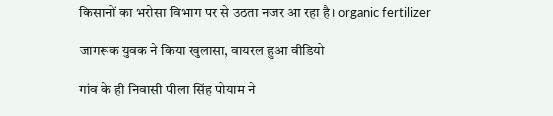किसानों का भरोसा विभाग पर से उठता नजर आ रहा है। organic fertilizer

जागरूक युवक ने किया खुलासा, वायरल हुआ वीडियो

गांव के ही निवासी पीला सिंह पोयाम ने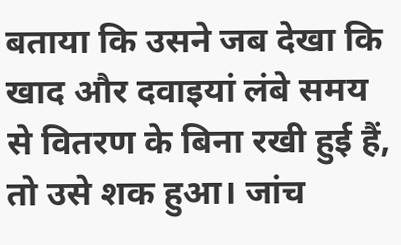बताया कि उसने जब देखा कि खाद और दवाइयां लंबे समय से वितरण के बिना रखी हुई हैं, तो उसे शक हुआ। जांच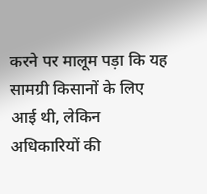करने पर मालूम पड़ा कि यह सामग्री किसानों के लिए आई थी, लेकिन अधिकारियों की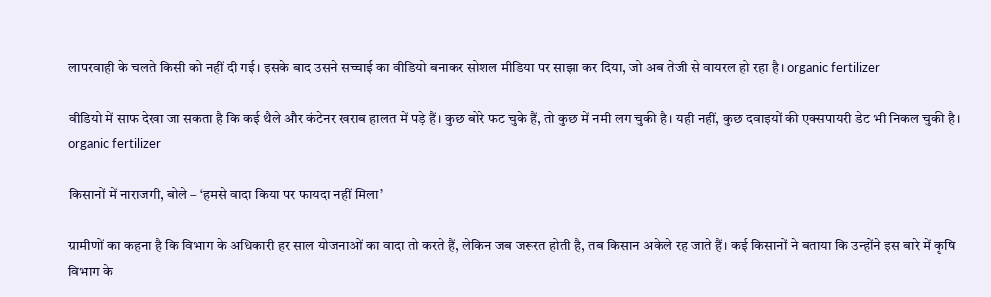लापरवाही के चलते किसी को नहीं दी गई। इसके बाद उसने सच्चाई का वीडियो बनाकर सोशल मीडिया पर साझा कर दिया, जो अब तेजी से वायरल हो रहा है। organic fertilizer

वीडियो में साफ देखा जा सकता है कि कई थैले और कंटेनर खराब हालत में पड़े हैं। कुछ बोरे फट चुके हैं, तो कुछ में नमी लग चुकी है। यही नहीं, कुछ दवाइयों की एक्सपायरी डेट भी निकल चुकी है। organic fertilizer

किसानों में नाराजगी, बोले – ‘हमसे वादा किया पर फायदा नहीं मिला’

ग्रामीणों का कहना है कि विभाग के अधिकारी हर साल योजनाओं का वादा तो करते हैं, लेकिन जब जरूरत होती है, तब किसान अकेले रह जाते हैं। कई किसानों ने बताया कि उन्होंने इस बारे में कृषि विभाग के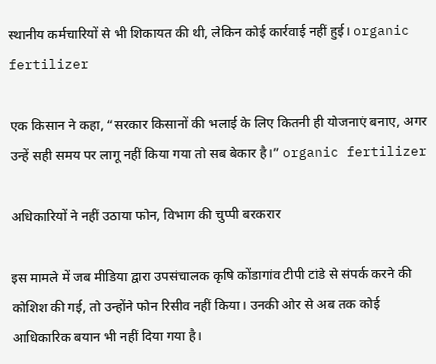स्थानीय कर्मचारियों से भी शिकायत की थी, लेकिन कोई कार्रवाई नहीं हुई। organic fertilizer

एक किसान ने कहा, “सरकार किसानों की भलाई के लिए कितनी ही योजनाएं बनाए, अगर उन्हें सही समय पर लागू नहीं किया गया तो सब बेकार है।” organic fertilizer

अधिकारियों ने नहीं उठाया फोन, विभाग की चुप्पी बरकरार

इस मामले में जब मीडिया द्वारा उपसंचालक कृषि कोंडागांव टीपी टांडे से संपर्क करने की कोशिश की गई, तो उन्होंने फोन रिसीव नहीं किया। उनकी ओर से अब तक कोई आधिकारिक बयान भी नहीं दिया गया है।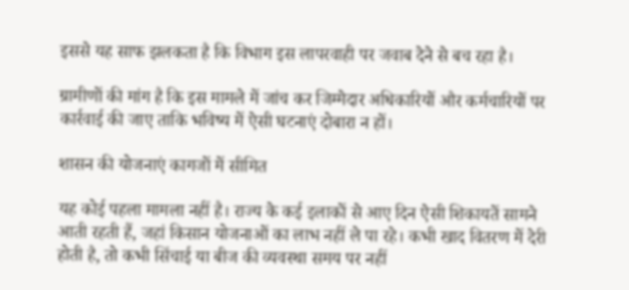इससे यह साफ झलकता है कि विभाग इस लापरवाही पर जवाब देने से बच रहा है।

ग्रामीणों की मांग है कि इस मामले में जांच कर जिम्मेदार अधिकारियों और कर्मचारियों पर कार्रवाई की जाए ताकि भविष्य में ऐसी घटनाएं दोबारा न हों।

शासन की योजनाएं कागजों में सीमित

यह कोई पहला मामला नहीं है। राज्य के कई इलाकों से आए दिन ऐसी शिकायतें सामने आती रहती हैं, जहां किसान योजनाओं का लाभ नहीं ले पा रहे। कभी खाद वितरण में देरी होती है, तो कभी सिंचाई या बीज की व्यवस्था समय पर नहीं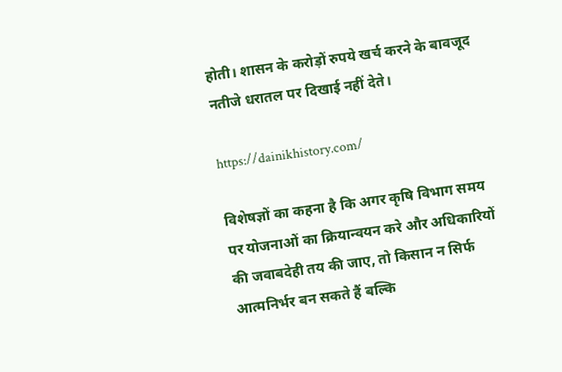होती। शासन के करोड़ों रुपये खर्च करने के बावजूद नतीजे धरातल पर दिखाई नहीं देते।

https://dainikhistory.com/

विशेषज्ञों का कहना है कि अगर कृषि विभाग समय पर योजनाओं का क्रियान्वयन करे और अधिकारियों की जवाबदेही तय की जाए, तो किसान न सिर्फ आत्मनिर्भर बन सकते हैं बल्कि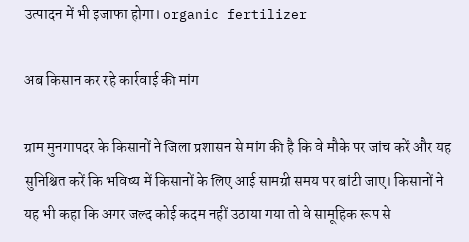उत्पादन में भी इजाफा होगा। organic fertilizer

अब किसान कर रहे कार्रवाई की मांग

ग्राम मुनगापदर के किसानों ने जिला प्रशासन से मांग की है कि वे मौके पर जांच करें और यह सुनिश्चित करें कि भविष्य में किसानों के लिए आई सामग्री समय पर बांटी जाए। किसानों ने यह भी कहा कि अगर जल्द कोई कदम नहीं उठाया गया तो वे सामूहिक रूप से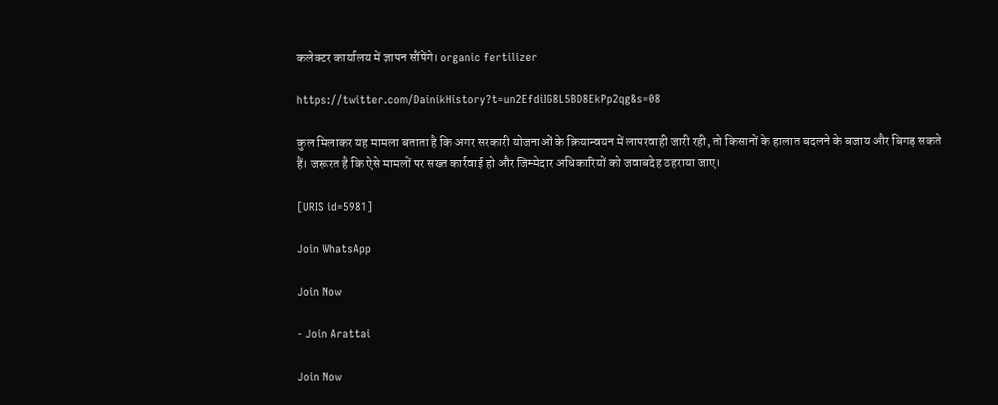कलेक्टर कार्यालय में ज्ञापन सौंपेंगे। organic fertilizer

https://twitter.com/DainikHistory?t=un2EfdiIG8L5BD8EkPp2qg&s=08

कुल मिलाकर यह मामला बताता है कि अगर सरकारी योजनाओं के क्रियान्वयन में लापरवाही जारी रही, तो किसानों के हालात बदलने के बजाय और बिगड़ सकते हैं। जरूरत है कि ऐसे मामलों पर सख्त कार्रवाई हो और जिम्मेदार अधिकारियों को जवाबदेह ठहराया जाए।

[URIS id=5981]

Join WhatsApp

Join Now

- Join Arattai

Join Now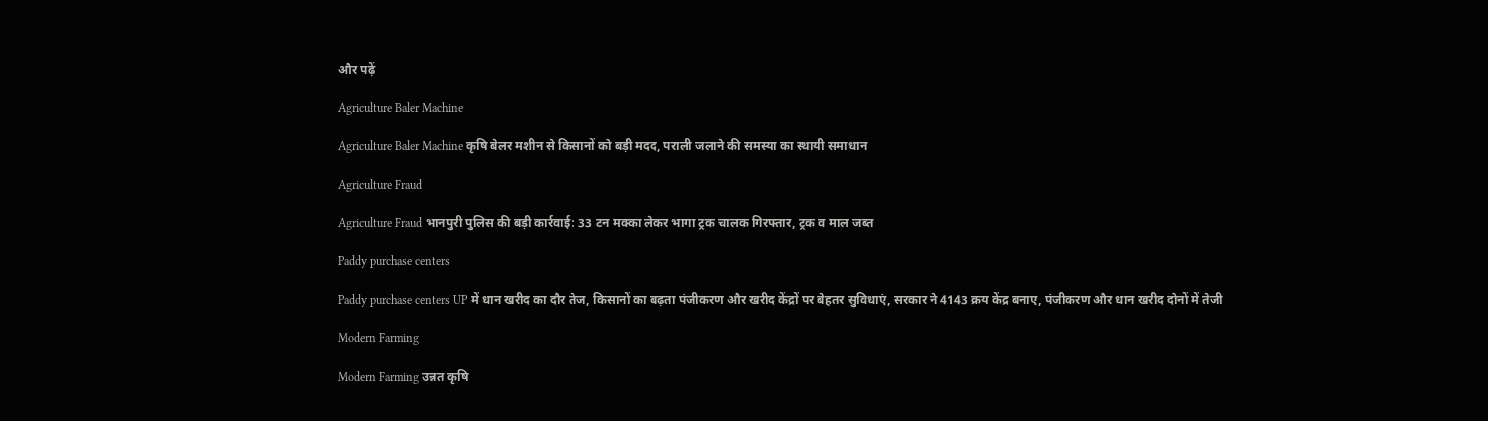और पढ़ें

Agriculture Baler Machine

Agriculture Baler Machine कृषि बेलर मशीन से किसानों को बड़ी मदद, पराली जलाने की समस्या का स्थायी समाधान

Agriculture Fraud

Agriculture Fraud भानपुरी पुलिस की बड़ी कार्रवाई: 33 टन मक्का लेकर भागा ट्रक चालक गिरफ्तार, ट्रक व माल जब्त

Paddy purchase centers

Paddy purchase centers UP में धान खरीद का दौर तेज, किसानों का बढ़ता पंजीकरण और खरीद केंद्रों पर बेहतर सुविधाएं, सरकार ने 4143 क्रय केंद्र बनाए, पंजीकरण और धान खरीद दोनों में तेजी

Modern Farming

Modern Farming उन्नत कृषि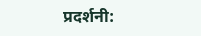प्रदर्शनी: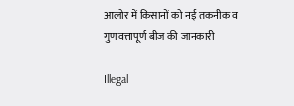आलोर में किसानों को नई तकनीक व गुणवत्तापूर्ण बीज की जानकारी

Illegal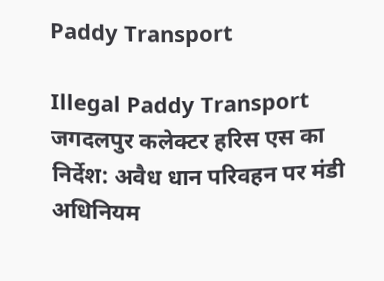Paddy Transport

Illegal Paddy Transport जगदलपुर कलेक्टर हरिस एस का निर्देश: अवैध धान परिवहन पर मंडी अधिनियम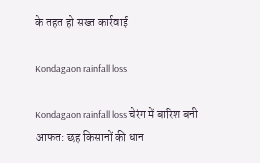के तहत हो सख्त कार्रवाई

Kondagaon rainfall loss

Kondagaon rainfall loss चेरंग में बारिश बनी आफत: छह किसानों की धान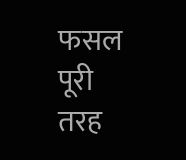फसल पूरी तरह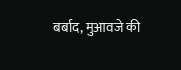बर्बाद, मुआवजे की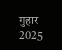गुहार 2025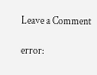Leave a Comment

error: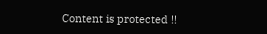Content is protected !!